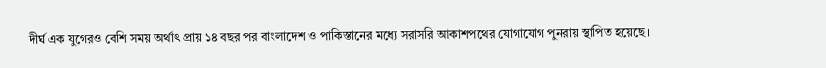দীর্ঘ এক যুগেরও বেশি সময় অর্থাৎ প্রায় ১৪ বছর পর বাংলাদেশ ও পাকিস্তানের মধ্যে সরাসরি আকাশপথের যোগাযোগ পুনরায় স্থাপিত হয়েছে।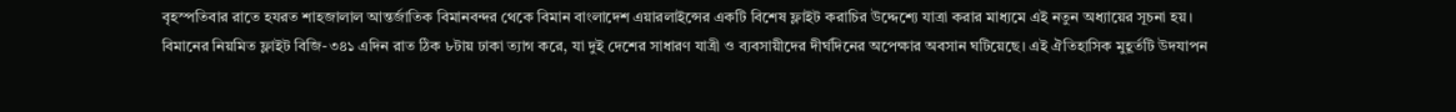বৃহস্পতিবার রাতে হযরত শাহজালাল আন্তর্জাতিক বিমানবন্দর থেকে বিমান বাংলাদেশ এয়ারলাইন্সের একটি বিশেষ ফ্লাইট করাচির উদ্দেশ্যে যাত্রা করার মাধ্যমে এই নতুন অধ্যায়ের সূচনা হয়। বিমানের নিয়মিত ফ্লাইট বিজি-৩৪১ এদিন রাত ঠিক ৮টায় ঢাকা ত্যাগ করে, যা দুই দেশের সাধারণ যাত্রী ও ব্যবসায়ীদের দীর্ঘদিনের অপেক্ষার অবসান ঘটিয়েছে। এই ঐতিহাসিক মুহূর্তটি উদযাপন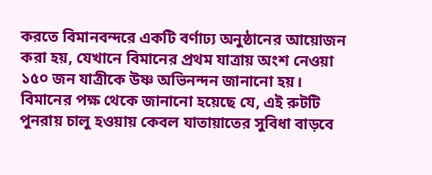করতে বিমানবন্দরে একটি বর্ণাঢ্য অনুষ্ঠানের আয়োজন করা হয়, যেখানে বিমানের প্রথম যাত্রায় অংশ নেওয়া ১৫০ জন যাত্রীকে উষ্ণ অভিনন্দন জানানো হয়।
বিমানের পক্ষ থেকে জানানো হয়েছে যে, এই রুটটি পুনরায় চালু হওয়ায় কেবল যাতায়াতের সুবিধা বাড়বে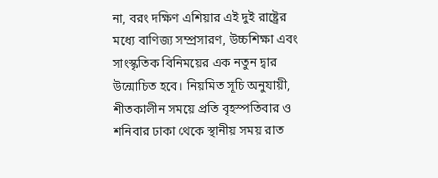না, বরং দক্ষিণ এশিয়ার এই দুই রাষ্ট্রের মধ্যে বাণিজ্য সম্প্রসারণ, উচ্চশিক্ষা এবং সাংস্কৃতিক বিনিময়ের এক নতুন দ্বার উন্মোচিত হবে। নিয়মিত সূচি অনুযায়ী, শীতকালীন সময়ে প্রতি বৃহস্পতিবার ও শনিবার ঢাকা থেকে স্থানীয় সময় রাত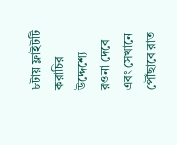৮টায় ফ্লাইটটি করাচির উদ্দেশ্যে রওনা দেবে এবং সেখানে পৌঁছাবে রাত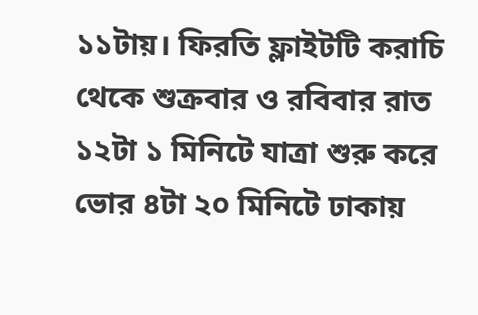১১টায়। ফিরতি ফ্লাইটটি করাচি থেকে শুক্রবার ও রবিবার রাত ১২টা ১ মিনিটে যাত্রা শুরু করে ভোর ৪টা ২০ মিনিটে ঢাকায়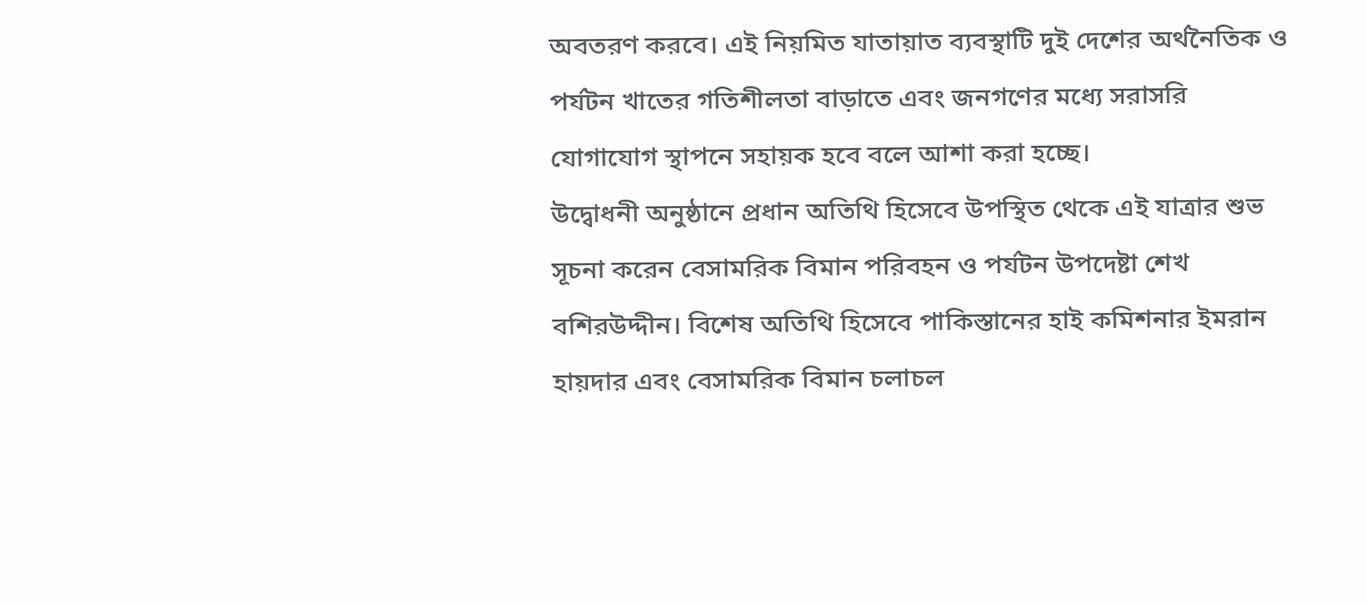অবতরণ করবে। এই নিয়মিত যাতায়াত ব্যবস্থাটি দুই দেশের অর্থনৈতিক ও পর্যটন খাতের গতিশীলতা বাড়াতে এবং জনগণের মধ্যে সরাসরি যোগাযোগ স্থাপনে সহায়ক হবে বলে আশা করা হচ্ছে।
উদ্বোধনী অনুষ্ঠানে প্রধান অতিথি হিসেবে উপস্থিত থেকে এই যাত্রার শুভ সূচনা করেন বেসামরিক বিমান পরিবহন ও পর্যটন উপদেষ্টা শেখ বশিরউদ্দীন। বিশেষ অতিথি হিসেবে পাকিস্তানের হাই কমিশনার ইমরান হায়দার এবং বেসামরিক বিমান চলাচল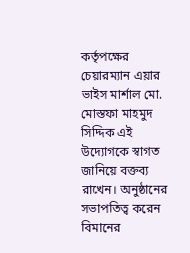কর্তৃপক্ষের চেয়ারম্যান এয়ার ভাইস মার্শাল মো. মোস্তফা মাহমুদ সিদ্দিক এই উদ্যোগকে স্বাগত জানিয়ে বক্তব্য রাখেন। অনুষ্ঠানের সভাপতিত্ব করেন বিমানের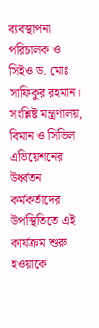ব্যবস্থাপনা পরিচালক ও সিইও ড. মোঃ সাফিকুর রহমান। সংশ্লিষ্ট মন্ত্রণালয়, বিমান ও সিভিল এভিয়েশনের উর্ধ্বতন কর্মকর্তাদের উপস্থিতিতে এই কার্যক্রম শুরু হওয়াকে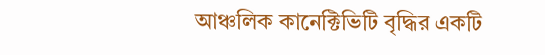আঞ্চলিক কানেক্টিভিটি বৃদ্ধির একটি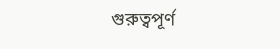গুরুত্বপূর্ণ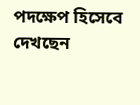পদক্ষেপ হিসেবে দেখছেন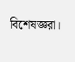বিশেষজ্ঞরা।